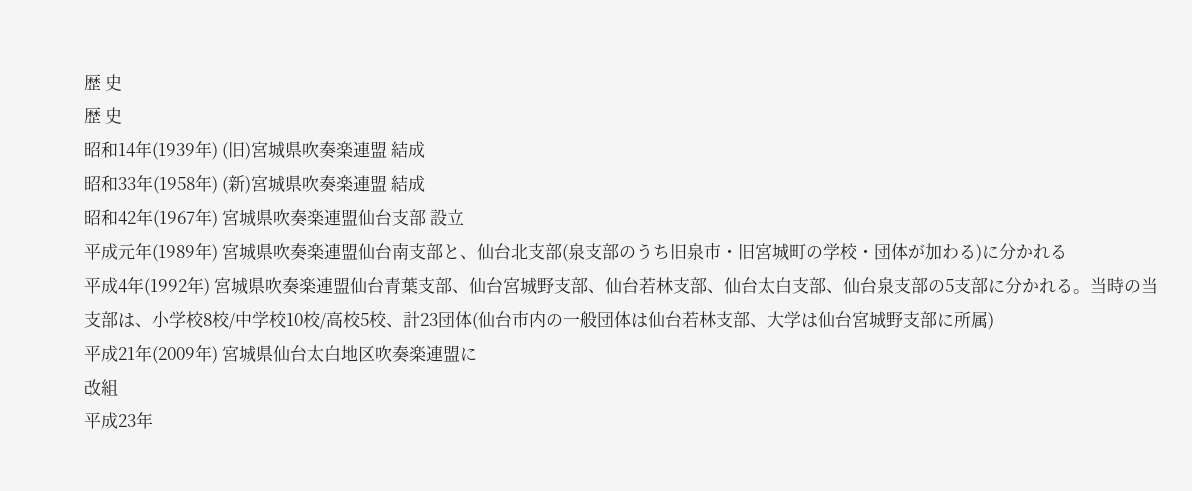歴 史
歴 史
昭和14年(1939年) (旧)宮城県吹奏楽連盟 結成
昭和33年(1958年) (新)宮城県吹奏楽連盟 結成
昭和42年(1967年) 宮城県吹奏楽連盟仙台支部 設立
平成元年(1989年) 宮城県吹奏楽連盟仙台南支部と、仙台北支部(泉支部のうち旧泉市・旧宮城町の学校・団体が加わる)に分かれる
平成4年(1992年) 宮城県吹奏楽連盟仙台青葉支部、仙台宮城野支部、仙台若林支部、仙台太白支部、仙台泉支部の5支部に分かれる。当時の当支部は、小学校8校/中学校10校/高校5校、計23団体(仙台市内の一般団体は仙台若林支部、大学は仙台宮城野支部に所属)
平成21年(2009年) 宮城県仙台太白地区吹奏楽連盟に
改組
平成23年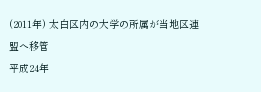(2011年) 太白区内の大学の所属が当地区連盟へ移管
平成24年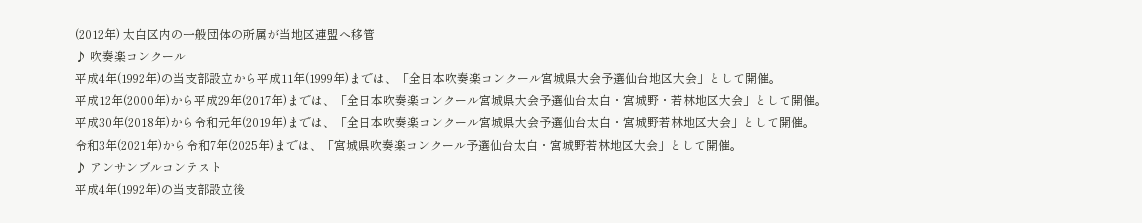(2012年) 太白区内の一般団体の所属が当地区連盟へ移管
♪ 吹奏楽コンクール
平成4年(1992年)の当支部設立から平成11年(1999年)までは、「全日本吹奏楽コンクール宮城県大会予選仙台地区大会」として開催。
平成12年(2000年)から平成29年(2017年)までは、「全日本吹奏楽コンクール宮城県大会予選仙台太白・宮城野・若林地区大会」として開催。
平成30年(2018年)から令和元年(2019年)までは、「全日本吹奏楽コンクール宮城県大会予選仙台太白・宮城野若林地区大会」として開催。
令和3年(2021年)から令和7年(2025年)までは、「宮城県吹奏楽コンクール予選仙台太白・宮城野若林地区大会」として開催。
♪ アンサンブルコンテスト
平成4年(1992年)の当支部設立後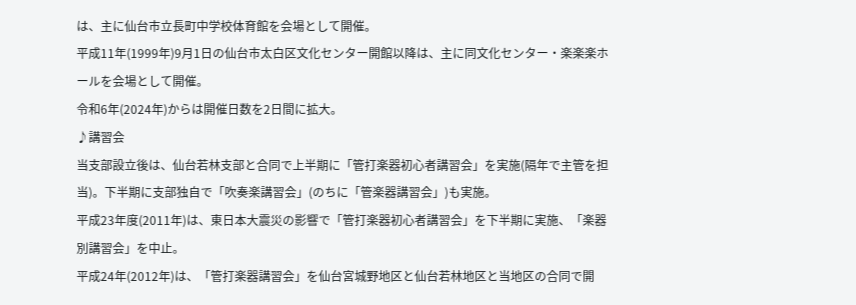は、主に仙台市立長町中学校体育館を会場として開催。
平成11年(1999年)9月1日の仙台市太白区文化センター開館以降は、主に同文化センター・楽楽楽ホールを会場として開催。
令和6年(2024年)からは開催日数を2日間に拡大。
♪講習会
当支部設立後は、仙台若林支部と合同で上半期に「管打楽器初心者講習会」を実施(隔年で主管を担当)。下半期に支部独自で「吹奏楽講習会」(のちに「管楽器講習会」)も実施。
平成23年度(2011年)は、東日本大震災の影響で「管打楽器初心者講習会」を下半期に実施、「楽器別講習会」を中止。
平成24年(2012年)は、「管打楽器講習会」を仙台宮城野地区と仙台若林地区と当地区の合同で開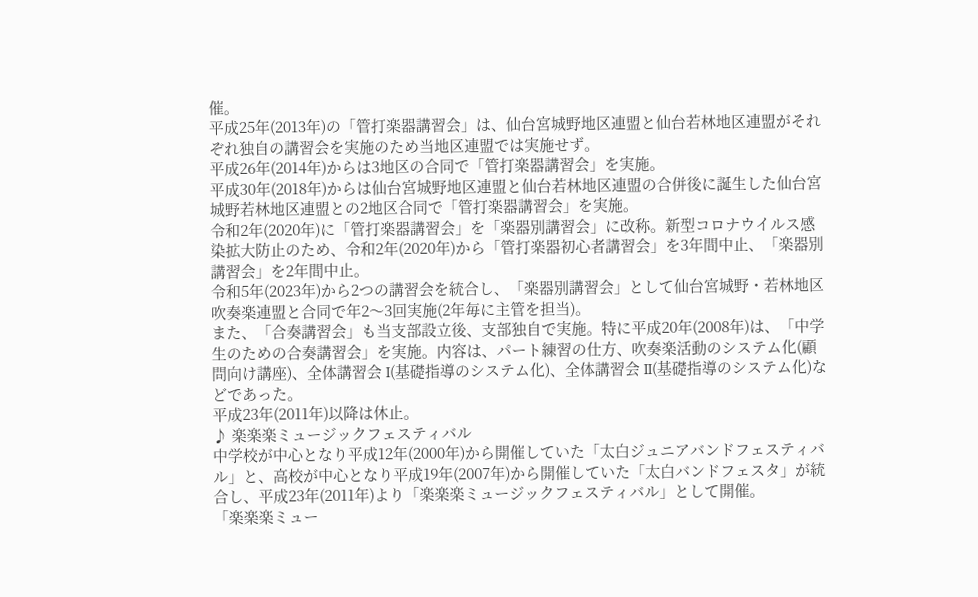催。
平成25年(2013年)の「管打楽器講習会」は、仙台宮城野地区連盟と仙台若林地区連盟がそれぞれ独自の講習会を実施のため当地区連盟では実施せず。
平成26年(2014年)からは3地区の合同で「管打楽器講習会」を実施。
平成30年(2018年)からは仙台宮城野地区連盟と仙台若林地区連盟の合併後に誕生した仙台宮城野若林地区連盟との2地区合同で「管打楽器講習会」を実施。
令和2年(2020年)に「管打楽器講習会」を「楽器別講習会」に改称。新型コロナウイルス感染拡大防止のため、令和2年(2020年)から「管打楽器初心者講習会」を3年間中止、「楽器別講習会」を2年間中止。
令和5年(2023年)から2つの講習会を統合し、「楽器別講習会」として仙台宮城野・若林地区吹奏楽連盟と合同で年2〜3回実施(2年毎に主管を担当)。
また、「合奏講習会」も当支部設立後、支部独自で実施。特に平成20年(2008年)は、「中学生のための合奏講習会」を実施。内容は、パート練習の仕方、吹奏楽活動のシステム化(顧問向け講座)、全体講習会 I(基礎指導のシステム化)、全体講習会 II(基礎指導のシステム化)などであった。
平成23年(2011年)以降は休止。
♪ 楽楽楽ミュージックフェスティバル
中学校が中心となり平成12年(2000年)から開催していた「太白ジュニアバンドフェスティバル」と、高校が中心となり平成19年(2007年)から開催していた「太白バンドフェスタ」が統合し、平成23年(2011年)より「楽楽楽ミュージックフェスティバル」として開催。
「楽楽楽ミュー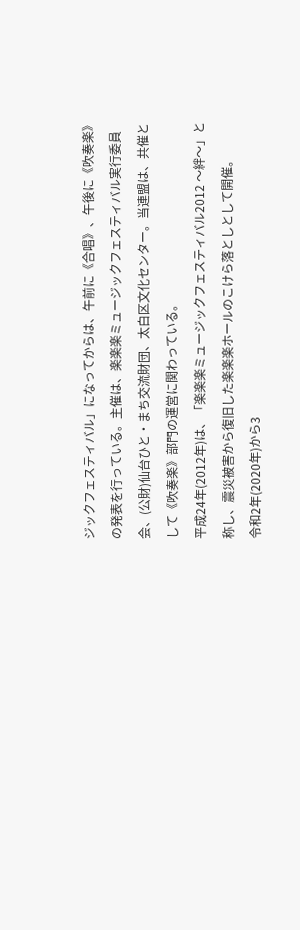ジックフェスティバル」になってからは、午前に《合唱》、午後に《吹奏楽》 の発表を行っている。主催は、楽楽楽ミュージックフェスティバル実行委員会、(公財)仙台ひと・まち交流財団、太白区文化センター。当連盟は、共催として《吹奏楽》部門の運営に関わっている。
平成24年(2012年)は、「楽楽楽ミュージックフェスティバル2012 〜絆〜」と称し、震災被害から復旧した楽楽楽ホールのこけら落としとして開催。
令和2年(2020年)から3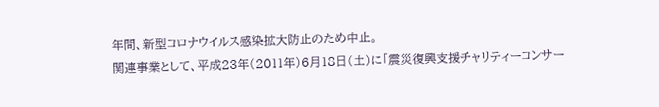年間、新型コロナウイルス感染拡大防止のため中止。
関連事業として、平成23年(2011年)6月18日(土)に「震災復興支援チャリティーコンサー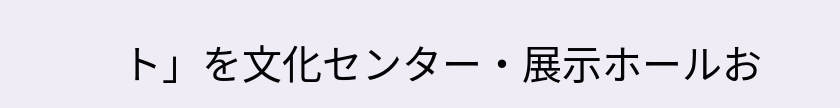ト」を文化センター・展示ホールお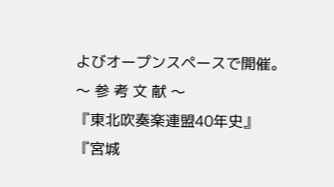よびオープンスペースで開催。
〜 参 考 文 献 〜
『東北吹奏楽連盟40年史』
『宮城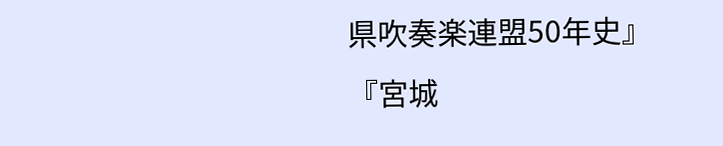県吹奏楽連盟50年史』
『宮城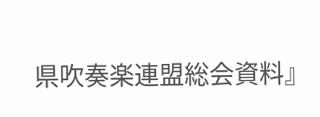県吹奏楽連盟総会資料』